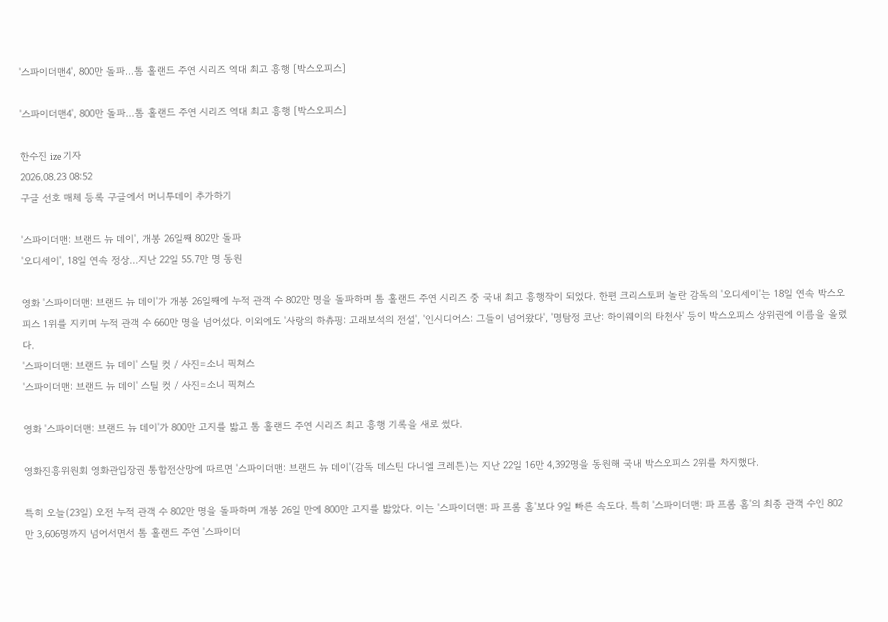'스파이더맨4', 800만 돌파…톰 홀랜드 주연 시리즈 역대 최고 흥행 [박스오피스]

'스파이더맨4', 800만 돌파…톰 홀랜드 주연 시리즈 역대 최고 흥행 [박스오피스]

한수진 ize 기자
2026.08.23 08:52
구글 선호 매체 등록 구글에서 머니투데이 추가하기

'스파이더맨: 브랜드 뉴 데이', 개봉 26일째 802만 돌파
'오디세이', 18일 연속 정상…지난 22일 55.7만 명 동원

영화 '스파이더맨: 브랜드 뉴 데이'가 개봉 26일째에 누적 관객 수 802만 명을 돌파하며 톰 홀랜드 주연 시리즈 중 국내 최고 흥행작이 되었다. 한편 크리스토퍼 놀란 감독의 '오디세이'는 18일 연속 박스오피스 1위를 지키며 누적 관객 수 660만 명을 넘어섰다. 이외에도 '사랑의 하츄핑: 고래보석의 전설', '인시디어스: 그들이 넘어왔다', '명탐정 코난: 하이웨이의 타천사' 등이 박스오피스 상위권에 이름을 올렸다.
'스파이더맨: 브랜드 뉴 데이' 스틸 컷 / 사진=소니 픽쳐스
'스파이더맨: 브랜드 뉴 데이' 스틸 컷 / 사진=소니 픽쳐스

영화 '스파이더맨: 브랜드 뉴 데이'가 800만 고지를 밟고 톰 홀랜드 주연 시리즈 최고 흥행 기록을 새로 썼다.

영화진흥위원회 영화관입장권 통합전산망에 따르면 '스파이더맨: 브랜드 뉴 데이'(감독 데스틴 다니엘 크레튼)는 지난 22일 16만 4,392명을 동원해 국내 박스오피스 2위를 차지했다.

특히 오늘(23일) 오전 누적 관객 수 802만 명을 돌파하며 개봉 26일 만에 800만 고지를 밟았다. 이는 '스파이더맨: 파 프롬 홈'보다 9일 빠른 속도다. 특히 '스파이더맨: 파 프롬 홈'의 최종 관객 수인 802만 3,606명까지 넘어서면서 톰 홀랜드 주연 '스파이더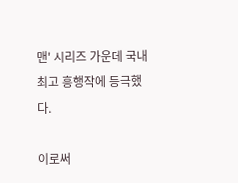맨' 시리즈 가운데 국내 최고 흥행작에 등극했다.

이로써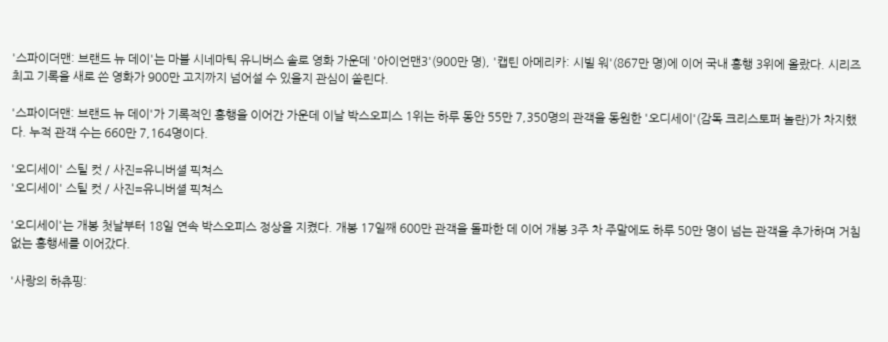'스파이더맨: 브랜드 뉴 데이'는 마블 시네마틱 유니버스 솔로 영화 가운데 '아이언맨3'(900만 명), '캡틴 아메리카: 시빌 워'(867만 명)에 이어 국내 흥행 3위에 올랐다. 시리즈 최고 기록을 새로 쓴 영화가 900만 고지까지 넘어설 수 있을지 관심이 쏠린다.

'스파이더맨: 브랜드 뉴 데이'가 기록적인 흥행을 이어간 가운데 이날 박스오피스 1위는 하루 동안 55만 7,350명의 관객을 동원한 '오디세이'(감독 크리스토퍼 놀란)가 차지했다. 누적 관객 수는 660만 7,164명이다.

'오디세이' 스틸 컷 / 사진=유니버셜 픽쳐스
'오디세이' 스틸 컷 / 사진=유니버셜 픽쳐스

'오디세이'는 개봉 첫날부터 18일 연속 박스오피스 정상을 지켰다. 개봉 17일째 600만 관객을 돌파한 데 이어 개봉 3주 차 주말에도 하루 50만 명이 넘는 관객을 추가하며 거침없는 흥행세를 이어갔다.

'사랑의 하츄핑: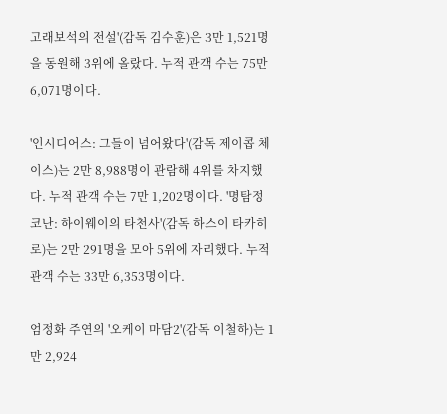고래보석의 전설'(감독 김수훈)은 3만 1,521명을 동원해 3위에 올랐다. 누적 관객 수는 75만 6,071명이다.

'인시디어스: 그들이 넘어왔다'(감독 제이콥 체이스)는 2만 8,988명이 관람해 4위를 차지했다. 누적 관객 수는 7만 1,202명이다. '명탐정 코난: 하이웨이의 타천사'(감독 하스이 타카히로)는 2만 291명을 모아 5위에 자리했다. 누적 관객 수는 33만 6,353명이다.

엄정화 주연의 '오케이 마담2'(감독 이철하)는 1만 2,924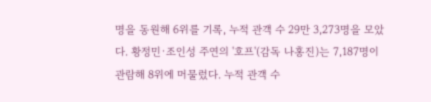명을 동원해 6위를 기록, 누적 관객 수 29만 3,273명을 모았다. 황정민·조인성 주연의 '호프'(감독 나홍진)는 7,187명이 관람해 8위에 머물렀다. 누적 관객 수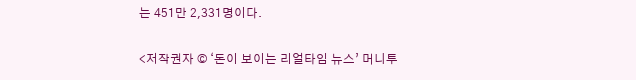는 451만 2,331명이다.

<저작권자 © ‘돈이 보이는 리얼타임 뉴스’ 머니투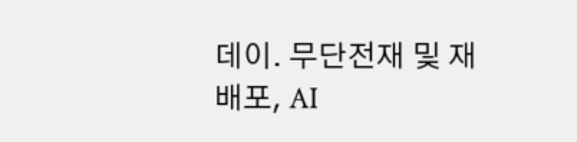데이. 무단전재 및 재배포, AI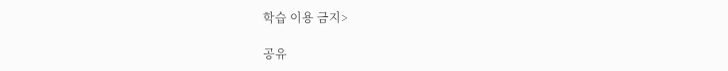학습 이용 금지>

공유